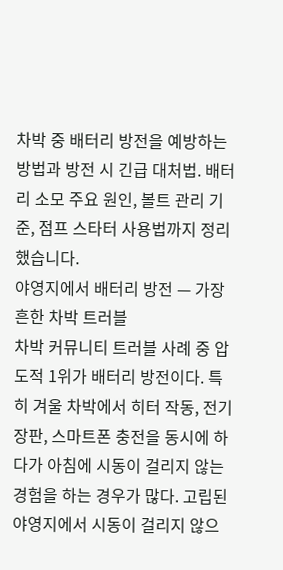차박 중 배터리 방전을 예방하는 방법과 방전 시 긴급 대처법. 배터리 소모 주요 원인, 볼트 관리 기준, 점프 스타터 사용법까지 정리했습니다.
야영지에서 배터리 방전 — 가장 흔한 차박 트러블
차박 커뮤니티 트러블 사례 중 압도적 1위가 배터리 방전이다. 특히 겨울 차박에서 히터 작동, 전기장판, 스마트폰 충전을 동시에 하다가 아침에 시동이 걸리지 않는 경험을 하는 경우가 많다. 고립된 야영지에서 시동이 걸리지 않으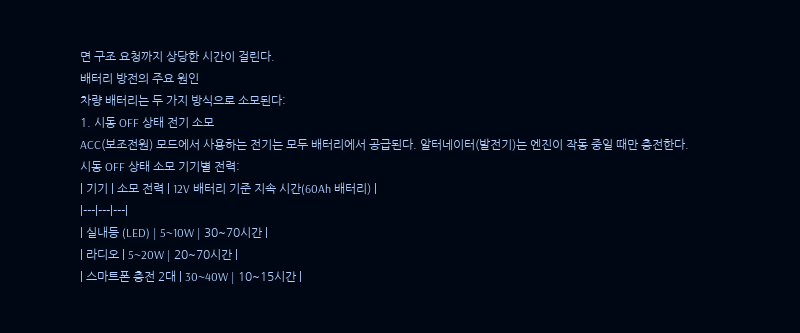면 구조 요청까지 상당한 시간이 걸린다.
배터리 방전의 주요 원인
차량 배터리는 두 가지 방식으로 소모된다:
1. 시동 OFF 상태 전기 소모
ACC(보조전원) 모드에서 사용하는 전기는 모두 배터리에서 공급된다. 알터네이터(발전기)는 엔진이 작동 중일 때만 충전한다.
시동 OFF 상태 소모 기기별 전력:
| 기기 | 소모 전력 | 12V 배터리 기준 지속 시간(60Ah 배터리) |
|---|---|---|
| 실내등 (LED) | 5~10W | 30~70시간 |
| 라디오 | 5~20W | 20~70시간 |
| 스마트폰 충전 2대 | 30~40W | 10~15시간 |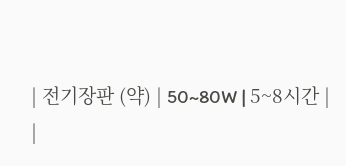| 전기장판 (약) | 50~80W | 5~8시간 |
|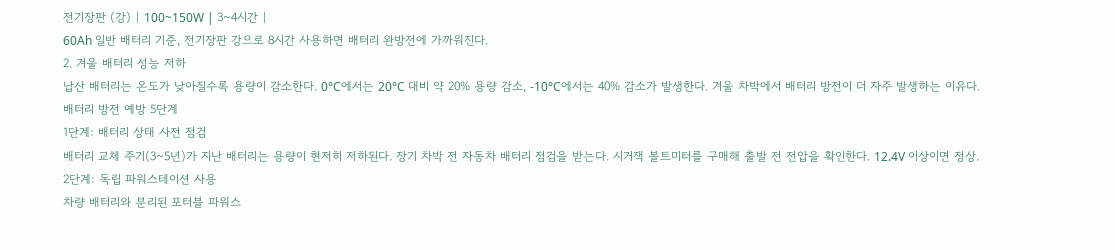전기장판 (강) | 100~150W | 3~4시간 |
60Ah 일반 배터리 기준, 전기장판 강으로 8시간 사용하면 배터리 완방전에 가까워진다.
2. 겨울 배터리 성능 저하
납산 배터리는 온도가 낮아질수록 용량이 감소한다. 0°C에서는 20°C 대비 약 20% 용량 감소, -10°C에서는 40% 감소가 발생한다. 겨울 차박에서 배터리 방전이 더 자주 발생하는 이유다.
배터리 방전 예방 5단계
1단계: 배터리 상태 사전 점검
배터리 교체 주기(3~5년)가 지난 배터리는 용량이 현저히 저하된다. 장기 차박 전 자동차 배터리 점검을 받는다. 시거잭 볼트미터를 구매해 출발 전 전압을 확인한다. 12.4V 이상이면 정상.
2단계: 독립 파워스테이션 사용
차량 배터리와 분리된 포터블 파워스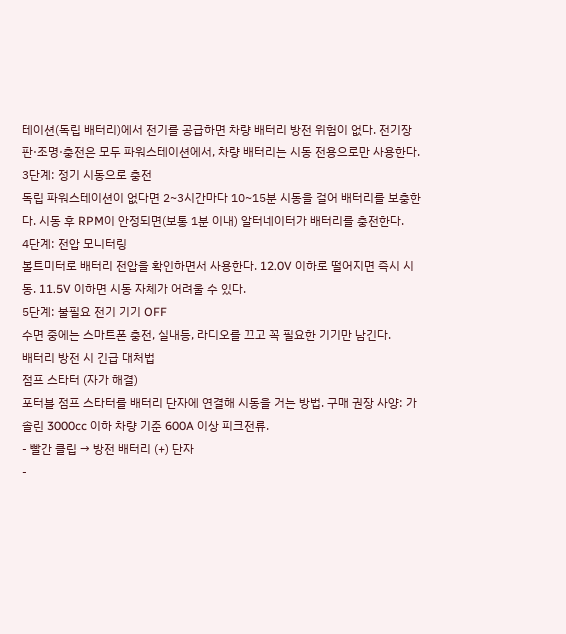테이션(독립 배터리)에서 전기를 공급하면 차량 배터리 방전 위험이 없다. 전기장판·조명·충전은 모두 파워스테이션에서, 차량 배터리는 시동 전용으로만 사용한다.
3단계: 정기 시동으로 충전
독립 파워스테이션이 없다면 2~3시간마다 10~15분 시동을 걸어 배터리를 보충한다. 시동 후 RPM이 안정되면(보통 1분 이내) 알터네이터가 배터리를 충전한다.
4단계: 전압 모니터링
볼트미터로 배터리 전압을 확인하면서 사용한다. 12.0V 이하로 떨어지면 즉시 시동. 11.5V 이하면 시동 자체가 어려울 수 있다.
5단계: 불필요 전기 기기 OFF
수면 중에는 스마트폰 충전, 실내등, 라디오를 끄고 꼭 필요한 기기만 남긴다.
배터리 방전 시 긴급 대처법
점프 스타터 (자가 해결)
포터블 점프 스타터를 배터리 단자에 연결해 시동을 거는 방법. 구매 권장 사양: 가솔린 3000cc 이하 차량 기준 600A 이상 피크전류.
- 빨간 클립 → 방전 배터리 (+) 단자
-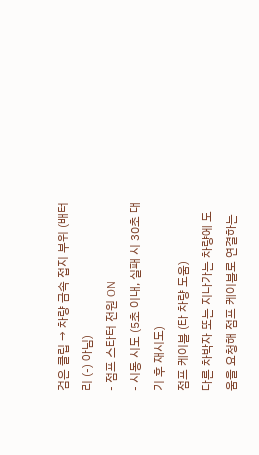검은 클립 → 차량 금속 접지 부위 (배터리 (-) 아님)
- 점프 스타터 전원 ON
- 시동 시도 (5초 이내, 실패 시 30초 대기 후 재시도)
점프 케이블 (타 차량 도움)
다른 차박자 또는 지나가는 차량에 도움을 요청해 점프 케이블로 연결하는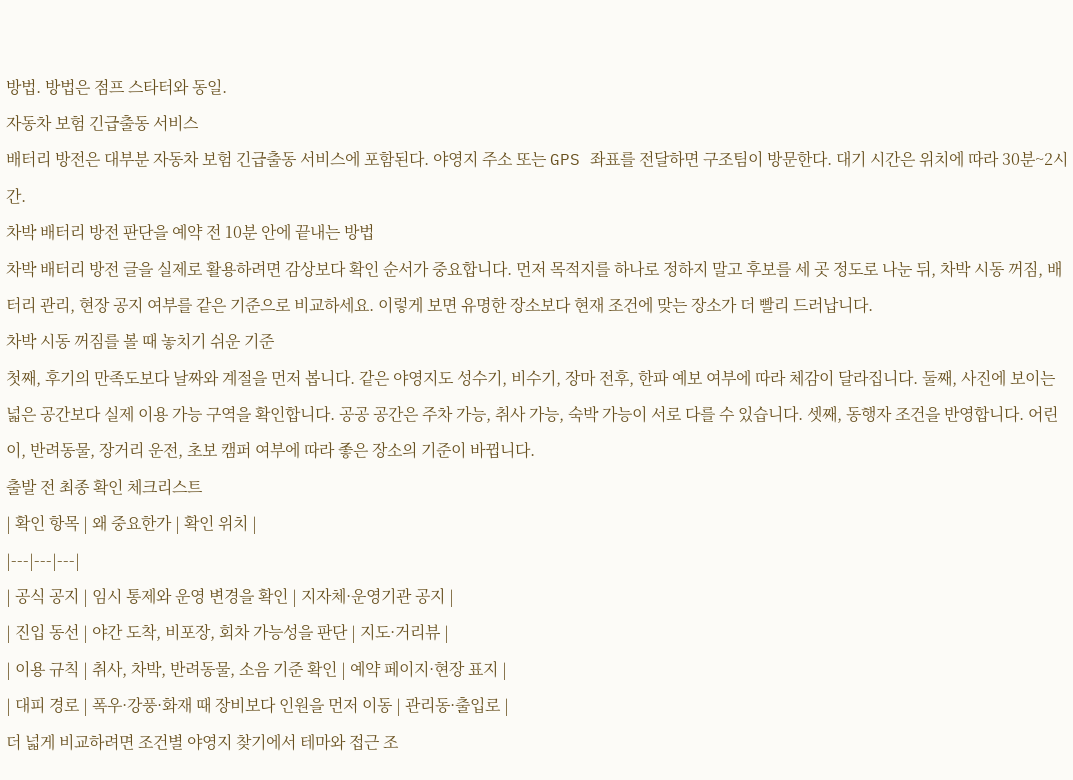방법. 방법은 점프 스타터와 동일.
자동차 보험 긴급출동 서비스
배터리 방전은 대부분 자동차 보험 긴급출동 서비스에 포함된다. 야영지 주소 또는 GPS 좌표를 전달하면 구조팀이 방문한다. 대기 시간은 위치에 따라 30분~2시간.
차박 배터리 방전 판단을 예약 전 10분 안에 끝내는 방법
차박 배터리 방전 글을 실제로 활용하려면 감상보다 확인 순서가 중요합니다. 먼저 목적지를 하나로 정하지 말고 후보를 세 곳 정도로 나눈 뒤, 차박 시동 꺼짐, 배터리 관리, 현장 공지 여부를 같은 기준으로 비교하세요. 이렇게 보면 유명한 장소보다 현재 조건에 맞는 장소가 더 빨리 드러납니다.
차박 시동 꺼짐를 볼 때 놓치기 쉬운 기준
첫째, 후기의 만족도보다 날짜와 계절을 먼저 봅니다. 같은 야영지도 성수기, 비수기, 장마 전후, 한파 예보 여부에 따라 체감이 달라집니다. 둘째, 사진에 보이는 넓은 공간보다 실제 이용 가능 구역을 확인합니다. 공공 공간은 주차 가능, 취사 가능, 숙박 가능이 서로 다를 수 있습니다. 셋째, 동행자 조건을 반영합니다. 어린이, 반려동물, 장거리 운전, 초보 캠퍼 여부에 따라 좋은 장소의 기준이 바뀝니다.
출발 전 최종 확인 체크리스트
| 확인 항목 | 왜 중요한가 | 확인 위치 |
|---|---|---|
| 공식 공지 | 임시 통제와 운영 변경을 확인 | 지자체·운영기관 공지 |
| 진입 동선 | 야간 도착, 비포장, 회차 가능성을 판단 | 지도·거리뷰 |
| 이용 규칙 | 취사, 차박, 반려동물, 소음 기준 확인 | 예약 페이지·현장 표지 |
| 대피 경로 | 폭우·강풍·화재 때 장비보다 인원을 먼저 이동 | 관리동·출입로 |
더 넓게 비교하려면 조건별 야영지 찾기에서 테마와 접근 조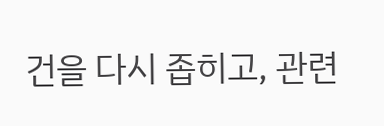건을 다시 좁히고, 관련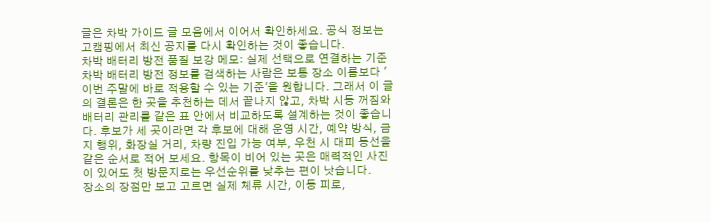글은 차박 가이드 글 모음에서 이어서 확인하세요. 공식 정보는 고캠핑에서 최신 공지를 다시 확인하는 것이 좋습니다.
차박 배터리 방전 품질 보강 메모: 실제 선택으로 연결하는 기준
차박 배터리 방전 정보를 검색하는 사람은 보통 장소 이름보다 '이번 주말에 바로 적용할 수 있는 기준'을 원합니다. 그래서 이 글의 결론은 한 곳을 추천하는 데서 끝나지 않고, 차박 시동 꺼짐와 배터리 관리를 같은 표 안에서 비교하도록 설계하는 것이 좋습니다. 후보가 세 곳이라면 각 후보에 대해 운영 시간, 예약 방식, 금지 행위, 화장실 거리, 차량 진입 가능 여부, 우천 시 대피 동선을 같은 순서로 적어 보세요. 항목이 비어 있는 곳은 매력적인 사진이 있어도 첫 방문지로는 우선순위를 낮추는 편이 낫습니다.
장소의 장점만 보고 고르면 실제 체류 시간, 이동 피로,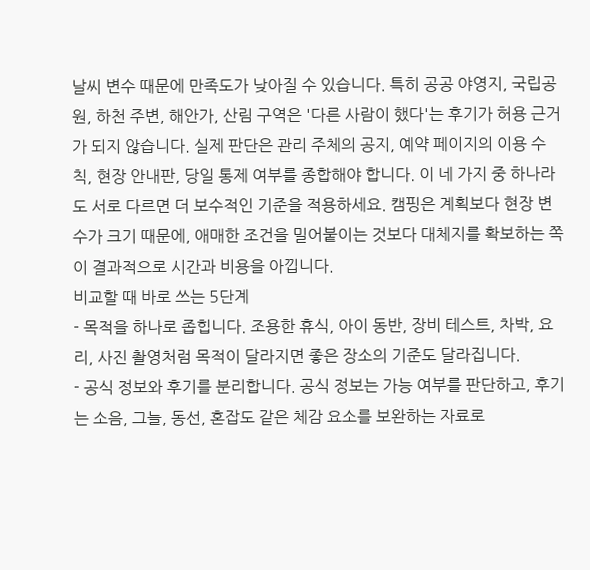날씨 변수 때문에 만족도가 낮아질 수 있습니다. 특히 공공 야영지, 국립공원, 하천 주변, 해안가, 산림 구역은 '다른 사람이 했다'는 후기가 허용 근거가 되지 않습니다. 실제 판단은 관리 주체의 공지, 예약 페이지의 이용 수칙, 현장 안내판, 당일 통제 여부를 종합해야 합니다. 이 네 가지 중 하나라도 서로 다르면 더 보수적인 기준을 적용하세요. 캠핑은 계획보다 현장 변수가 크기 때문에, 애매한 조건을 밀어붙이는 것보다 대체지를 확보하는 쪽이 결과적으로 시간과 비용을 아낍니다.
비교할 때 바로 쓰는 5단계
- 목적을 하나로 좁힙니다. 조용한 휴식, 아이 동반, 장비 테스트, 차박, 요리, 사진 촬영처럼 목적이 달라지면 좋은 장소의 기준도 달라집니다.
- 공식 정보와 후기를 분리합니다. 공식 정보는 가능 여부를 판단하고, 후기는 소음, 그늘, 동선, 혼잡도 같은 체감 요소를 보완하는 자료로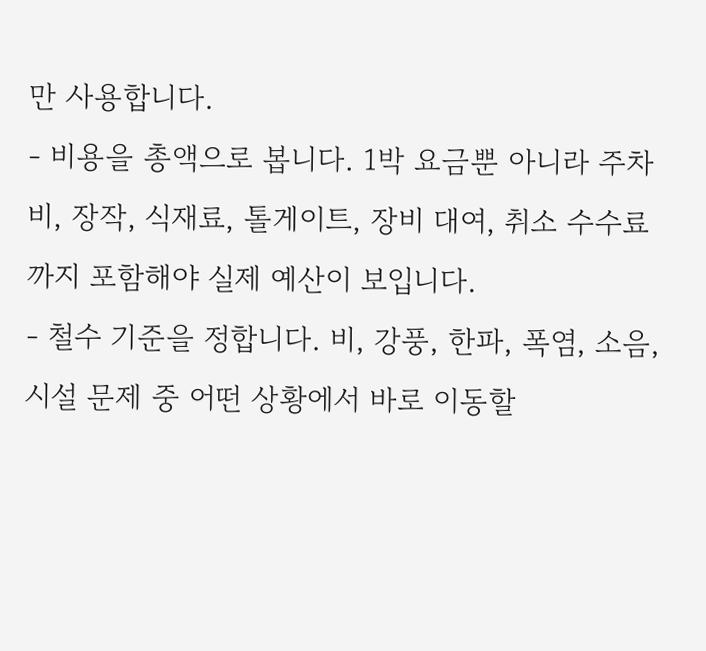만 사용합니다.
- 비용을 총액으로 봅니다. 1박 요금뿐 아니라 주차비, 장작, 식재료, 톨게이트, 장비 대여, 취소 수수료까지 포함해야 실제 예산이 보입니다.
- 철수 기준을 정합니다. 비, 강풍, 한파, 폭염, 소음, 시설 문제 중 어떤 상황에서 바로 이동할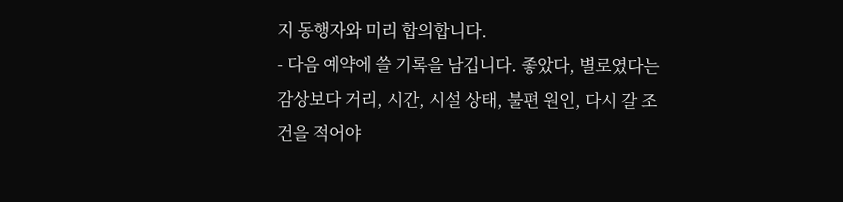지 동행자와 미리 합의합니다.
- 다음 예약에 쓸 기록을 남깁니다. 좋았다, 별로였다는 감상보다 거리, 시간, 시설 상태, 불편 원인, 다시 갈 조건을 적어야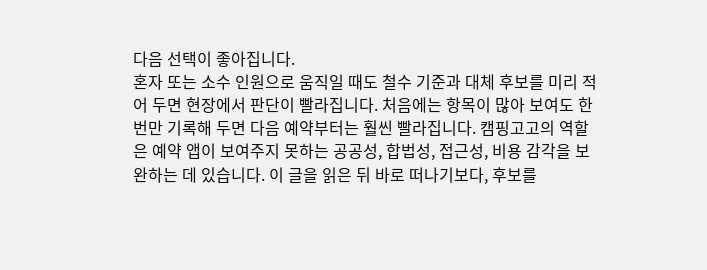다음 선택이 좋아집니다.
혼자 또는 소수 인원으로 움직일 때도 철수 기준과 대체 후보를 미리 적어 두면 현장에서 판단이 빨라집니다. 처음에는 항목이 많아 보여도 한 번만 기록해 두면 다음 예약부터는 훨씬 빨라집니다. 캠핑고고의 역할은 예약 앱이 보여주지 못하는 공공성, 합법성, 접근성, 비용 감각을 보완하는 데 있습니다. 이 글을 읽은 뒤 바로 떠나기보다, 후보를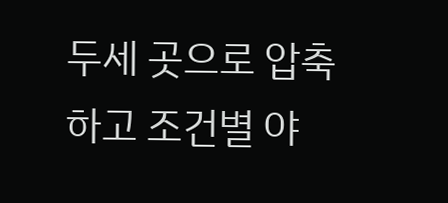두세 곳으로 압축하고 조건별 야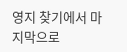영지 찾기에서 마지막으로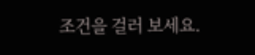조건을 걸러 보세요.